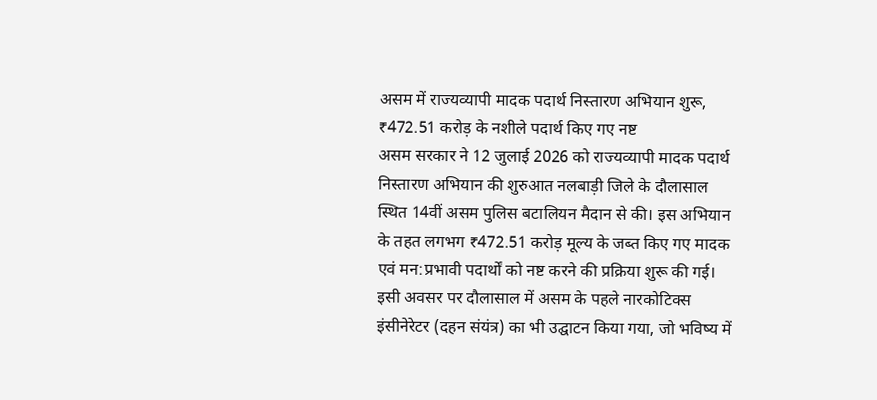असम में राज्यव्यापी मादक पदार्थ निस्तारण अभियान शुरू, ₹472.51 करोड़ के नशीले पदार्थ किए गए नष्ट
असम सरकार ने 12 जुलाई 2026 को राज्यव्यापी मादक पदार्थ निस्तारण अभियान की शुरुआत नलबाड़ी जिले के दौलासाल स्थित 14वीं असम पुलिस बटालियन मैदान से की। इस अभियान के तहत लगभग ₹472.51 करोड़ मूल्य के जब्त किए गए मादक एवं मन:प्रभावी पदार्थों को नष्ट करने की प्रक्रिया शुरू की गई। इसी अवसर पर दौलासाल में असम के पहले नारकोटिक्स इंसीनेरेटर (दहन संयंत्र) का भी उद्घाटन किया गया, जो भविष्य में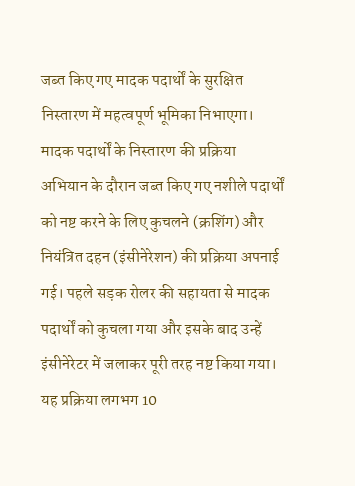जब्त किए गए मादक पदार्थों के सुरक्षित निस्तारण में महत्वपूर्ण भूमिका निभाएगा।
मादक पदार्थों के निस्तारण की प्रक्रिया
अभियान के दौरान जब्त किए गए नशीले पदार्थों को नष्ट करने के लिए कुचलने (क्रशिंग) और नियंत्रित दहन (इंसीनेरेशन) की प्रक्रिया अपनाई गई। पहले सड़क रोलर की सहायता से मादक पदार्थों को कुचला गया और इसके बाद उन्हें इंसीनेरेटर में जलाकर पूरी तरह नष्ट किया गया। यह प्रक्रिया लगभग 10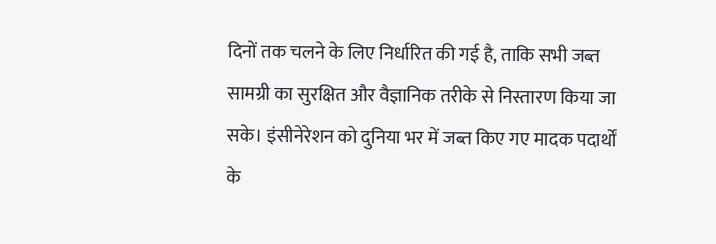दिनों तक चलने के लिए निर्धारित की गई है, ताकि सभी जब्त सामग्री का सुरक्षित और वैज्ञानिक तरीके से निस्तारण किया जा सके। इंसीनेरेशन को दुनिया भर में जब्त किए गए मादक पदार्थों के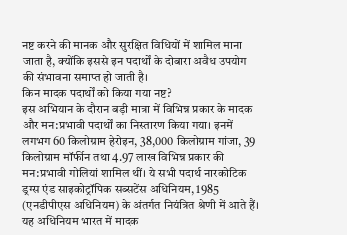नष्ट करने की मानक और सुरक्षित विधियों में शामिल माना जाता है, क्योंकि इससे इन पदार्थों के दोबारा अवैध उपयोग की संभावना समाप्त हो जाती है।
किन मादक पदार्थों को किया गया नष्ट?
इस अभियान के दौरान बड़ी मात्रा में विभिन्न प्रकार के मादक और मन:प्रभावी पदार्थों का निस्तारण किया गया। इनमें लगभग 60 किलोग्राम हेरोइन, 38,000 किलोग्राम गांजा, 39 किलोग्राम मॉर्फीन तथा 4.97 लाख विभिन्न प्रकार की मन:प्रभावी गोलियां शामिल थीं। ये सभी पदार्थ नारकोटिक ड्रग्स एंड साइकोट्रॉपिक सब्सटेंस अधिनियम, 1985 (एनडीपीएस अधिनियम) के अंतर्गत नियंत्रित श्रेणी में आते हैं। यह अधिनियम भारत में मादक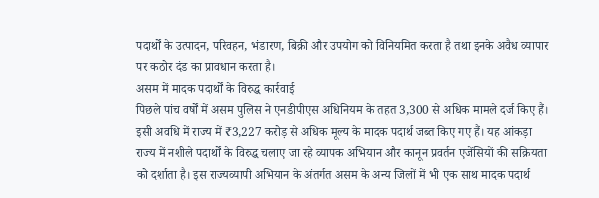पदार्थों के उत्पादन, परिवहन, भंडारण, बिक्री और उपयोग को विनियमित करता है तथा इनके अवैध व्यापार पर कठोर दंड का प्रावधान करता है।
असम में मादक पदार्थों के विरुद्ध कार्रवाई
पिछले पांच वर्षों में असम पुलिस ने एनडीपीएस अधिनियम के तहत 3,300 से अधिक मामले दर्ज किए हैं। इसी अवधि में राज्य में ₹3,227 करोड़ से अधिक मूल्य के मादक पदार्थ जब्त किए गए हैं। यह आंकड़ा राज्य में नशीले पदार्थों के विरुद्ध चलाए जा रहे व्यापक अभियान और कानून प्रवर्तन एजेंसियों की सक्रियता को दर्शाता है। इस राज्यव्यापी अभियान के अंतर्गत असम के अन्य जिलों में भी एक साथ मादक पदार्थ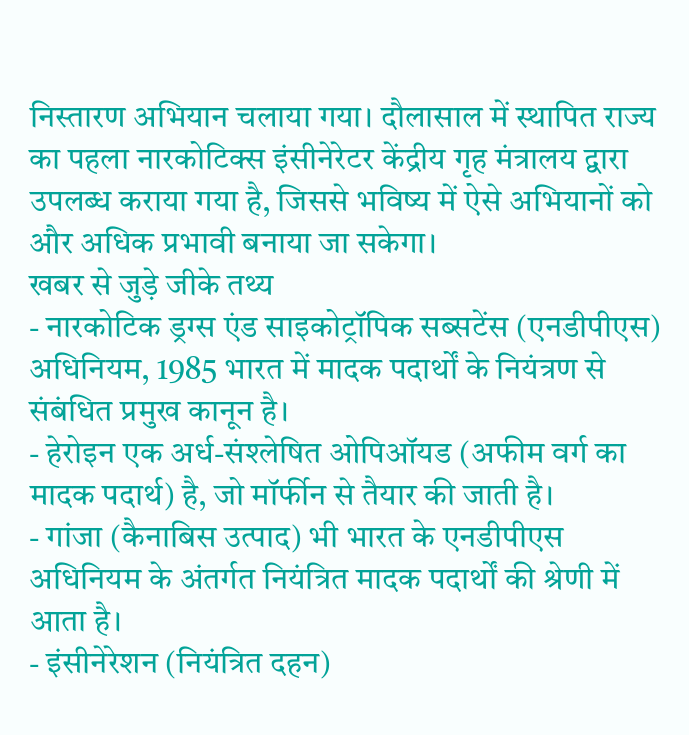निस्तारण अभियान चलाया गया। दौलासाल में स्थापित राज्य का पहला नारकोटिक्स इंसीनेरेटर केंद्रीय गृह मंत्रालय द्वारा उपलब्ध कराया गया है, जिससे भविष्य में ऐसे अभियानों को और अधिक प्रभावी बनाया जा सकेगा।
खबर से जुड़े जीके तथ्य
- नारकोटिक ड्रग्स एंड साइकोट्रॉपिक सब्सटेंस (एनडीपीएस) अधिनियम, 1985 भारत में मादक पदार्थों के नियंत्रण से संबंधित प्रमुख कानून है।
- हेरोइन एक अर्ध-संश्लेषित ओपिऑयड (अफीम वर्ग का मादक पदार्थ) है, जो मॉर्फीन से तैयार की जाती है।
- गांजा (कैनाबिस उत्पाद) भी भारत के एनडीपीएस अधिनियम के अंतर्गत नियंत्रित मादक पदार्थों की श्रेणी में आता है।
- इंसीनेरेशन (नियंत्रित दहन)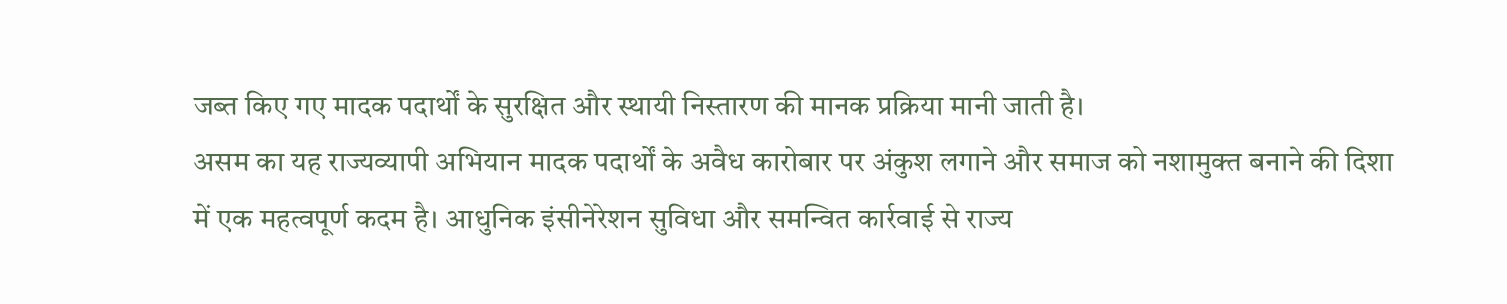जब्त किए गए मादक पदार्थों के सुरक्षित और स्थायी निस्तारण की मानक प्रक्रिया मानी जाती है।
असम का यह राज्यव्यापी अभियान मादक पदार्थों के अवैध कारोबार पर अंकुश लगाने और समाज को नशामुक्त बनाने की दिशा में एक महत्वपूर्ण कदम है। आधुनिक इंसीनेरेशन सुविधा और समन्वित कार्रवाई से राज्य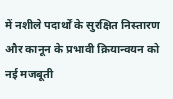में नशीले पदार्थों के सुरक्षित निस्तारण और कानून के प्रभावी क्रियान्वयन को नई मजबूती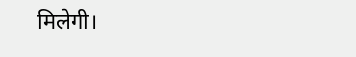मिलेगी।